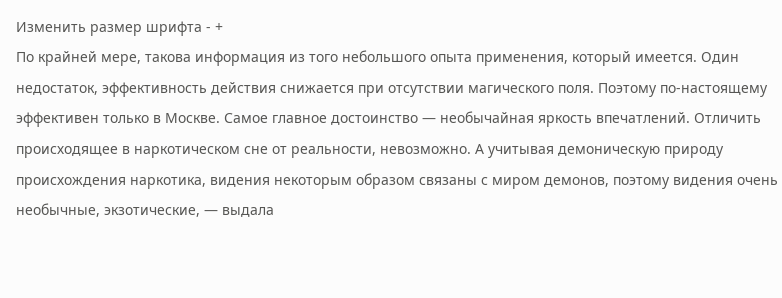Изменить размер шрифта - +
По крайней мере, такова информация из того небольшого опыта применения, который имеется. Один недостаток, эффективность действия снижается при отсутствии магического поля. Поэтому по-настоящему эффективен только в Москве. Самое главное достоинство — необычайная яркость впечатлений. Отличить происходящее в наркотическом сне от реальности, невозможно. А учитывая демоническую природу происхождения наркотика, видения некоторым образом связаны с миром демонов, поэтому видения очень необычные, экзотические, — выдала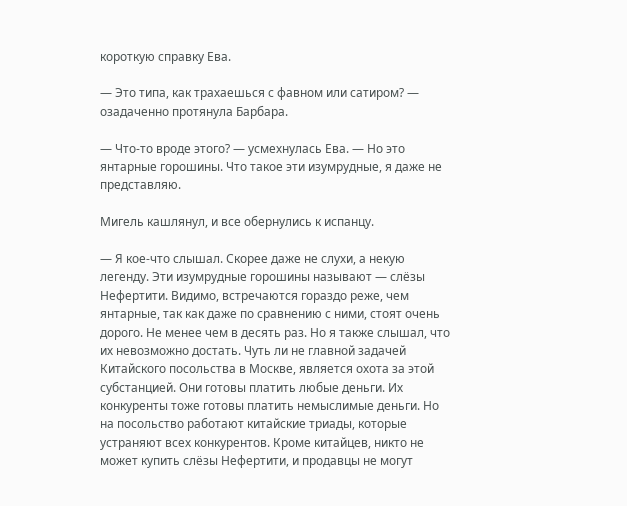короткую справку Ева.

— Это типа, как трахаешься с фавном или сатиром? — озадаченно протянула Барбара.

— Что-то вроде этого? — усмехнулась Ева. — Но это янтарные горошины. Что такое эти изумрудные, я даже не представляю.

Мигель кашлянул, и все обернулись к испанцу.

— Я кое-что слышал. Скорее даже не слухи, а некую легенду. Эти изумрудные горошины называют — слёзы Нефертити. Видимо, встречаются гораздо реже, чем янтарные, так как даже по сравнению с ними, стоят очень дорого. Не менее чем в десять раз. Но я также слышал, что их невозможно достать. Чуть ли не главной задачей Китайского посольства в Москве, является охота за этой субстанцией. Они готовы платить любые деньги. Их конкуренты тоже готовы платить немыслимые деньги. Но на посольство работают китайские триады, которые устраняют всех конкурентов. Кроме китайцев, никто не может купить слёзы Нефертити, и продавцы не могут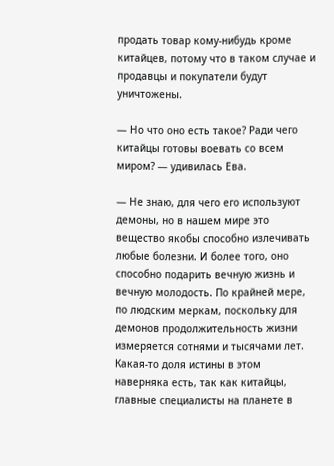продать товар кому-нибудь кроме китайцев, потому что в таком случае и продавцы и покупатели будут уничтожены.

— Но что оно есть такое? Ради чего китайцы готовы воевать со всем миром? — удивилась Ева.

— Не знаю, для чего его используют демоны, но в нашем мире это вещество якобы способно излечивать любые болезни. И более того, оно способно подарить вечную жизнь и вечную молодость. По крайней мере, по людским меркам, поскольку для демонов продолжительность жизни измеряется сотнями и тысячами лет. Какая-то доля истины в этом наверняка есть, так как китайцы, главные специалисты на планете в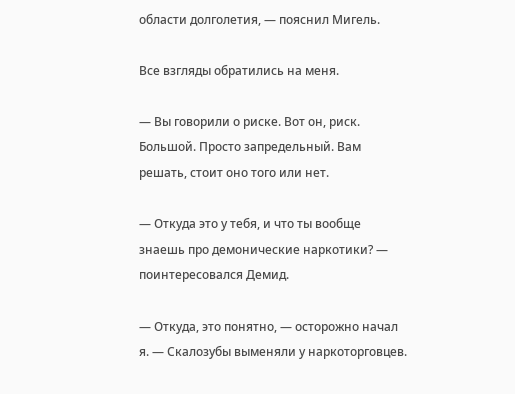области долголетия, — пояснил Мигель.

Все взгляды обратились на меня.

— Вы говорили о риске. Вот он, риск. Большой. Просто запредельный. Вам решать, стоит оно того или нет.

— Откуда это у тебя, и что ты вообще знаешь про демонические наркотики? — поинтересовался Демид.

— Откуда, это понятно, — осторожно начал я. — Скалозубы выменяли у наркоторговцев.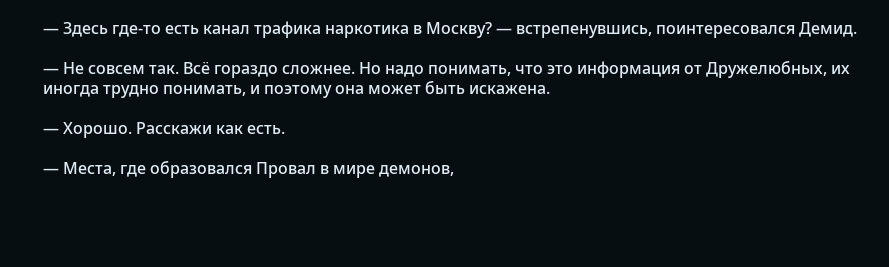— Здесь где-то есть канал трафика наркотика в Москву? — встрепенувшись, поинтересовался Демид.

— Не совсем так. Всё гораздо сложнее. Но надо понимать, что это информация от Дружелюбных, их иногда трудно понимать, и поэтому она может быть искажена.

— Хорошо. Расскажи как есть.

— Места, где образовался Провал в мире демонов,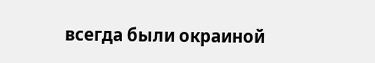всегда были окраиной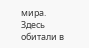мира. Здесь обитали в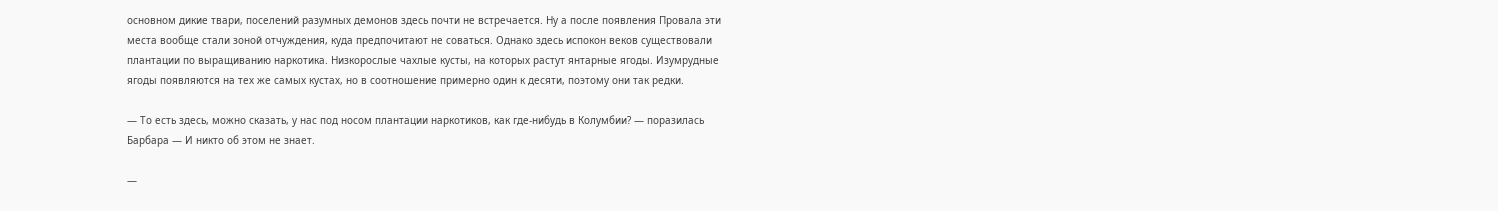основном дикие твари, поселений разумных демонов здесь почти не встречается. Ну а после появления Провала эти места вообще стали зоной отчуждения, куда предпочитают не соваться. Однако здесь испокон веков существовали плантации по выращиванию наркотика. Низкорослые чахлые кусты, на которых растут янтарные ягоды. Изумрудные ягоды появляются на тех же самых кустах, но в соотношение примерно один к десяти, поэтому они так редки.

— То есть здесь, можно сказать, у нас под носом плантации наркотиков, как где-нибудь в Колумбии? — поразилась Барбара — И никто об этом не знает.

—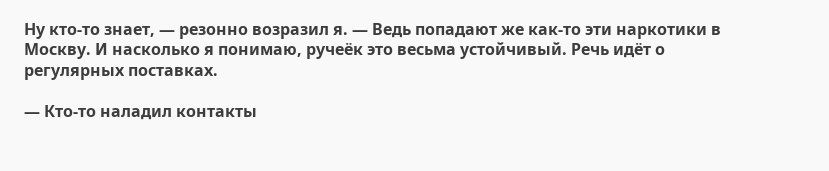Ну кто-то знает, — резонно возразил я. — Ведь попадают же как-то эти наркотики в Москву. И насколько я понимаю, ручеёк это весьма устойчивый. Речь идёт о регулярных поставках.

— Кто-то наладил контакты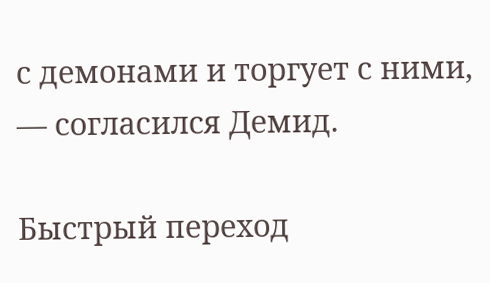с демонами и торгует с ними, — согласился Демид.

Быстрый переход